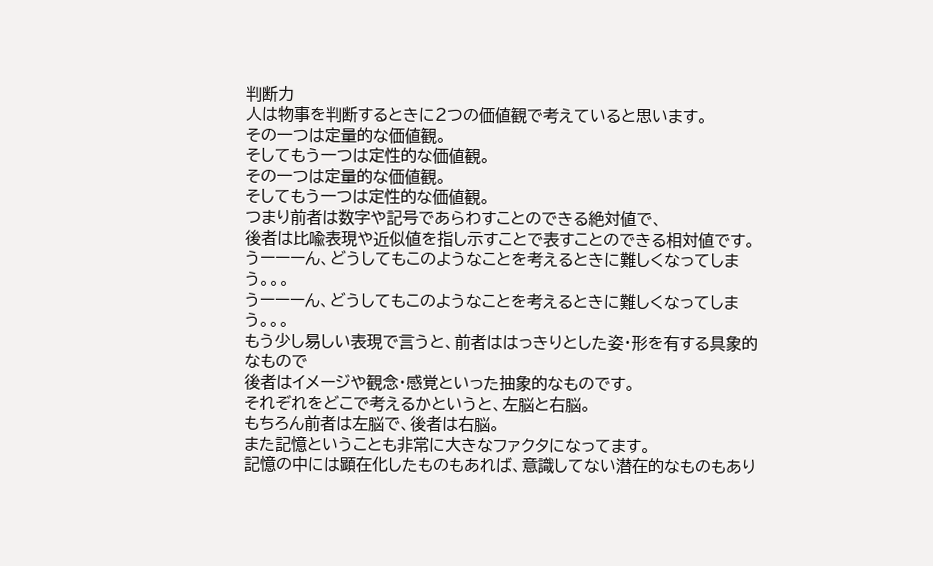判断力
人は物事を判断するときに2つの価値観で考えていると思います。
その一つは定量的な価値観。
そしてもう一つは定性的な価値観。
その一つは定量的な価値観。
そしてもう一つは定性的な価値観。
つまり前者は数字や記号であらわすことのできる絶対値で、
後者は比喩表現や近似値を指し示すことで表すことのできる相対値です。
うーーーん、どうしてもこのようなことを考えるときに難しくなってしまう。。。
うーーーん、どうしてもこのようなことを考えるときに難しくなってしまう。。。
もう少し易しい表現で言うと、前者ははっきりとした姿・形を有する具象的なもので
後者はイメージや観念・感覚といった抽象的なものです。
それぞれをどこで考えるかというと、左脳と右脳。
もちろん前者は左脳で、後者は右脳。
また記憶ということも非常に大きなファクタになってます。
記憶の中には顕在化したものもあれば、意識してない潜在的なものもあり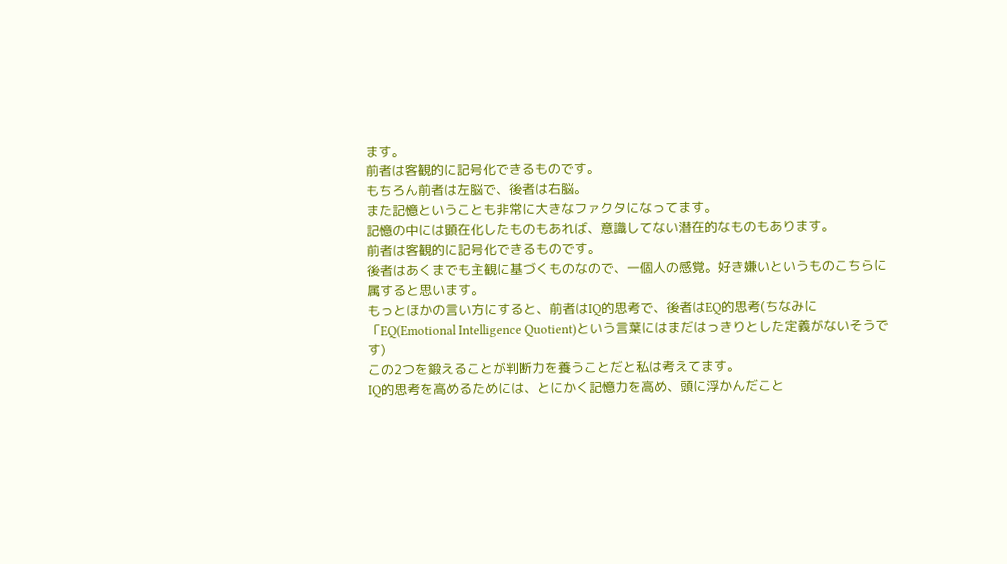ます。
前者は客観的に記号化できるものです。
もちろん前者は左脳で、後者は右脳。
また記憶ということも非常に大きなファクタになってます。
記憶の中には顕在化したものもあれば、意識してない潜在的なものもあります。
前者は客観的に記号化できるものです。
後者はあくまでも主観に基づくものなので、一個人の感覚。好き嫌いというものこちらに
属すると思います。
もっとほかの言い方にすると、前者はIQ的思考で、後者はEQ的思考(ちなみに「EQ(Emotional Intelligence Quotient)という言葉にはまだはっきりとした定義がないそうです)
この2つを鍛えることが判断力を養うことだと私は考えてます。
IQ的思考を高めるためには、とにかく記憶力を高め、頭に浮かんだこと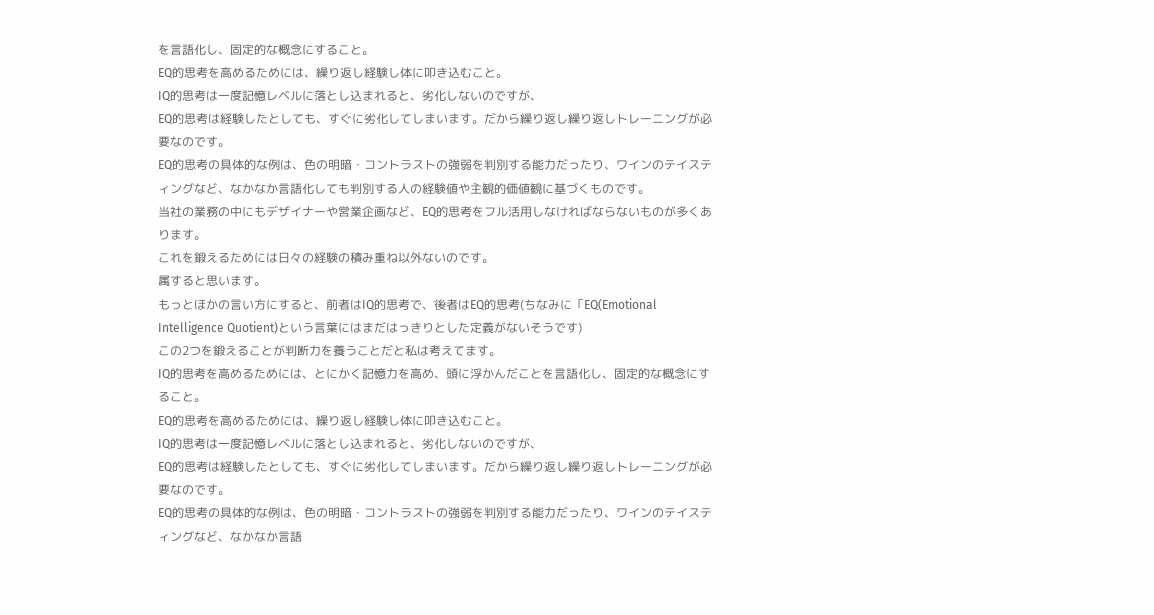を言語化し、固定的な概念にすること。
EQ的思考を高めるためには、繰り返し経験し体に叩き込むこと。
IQ的思考は一度記憶レベルに落とし込まれると、劣化しないのですが、
EQ的思考は経験したとしても、すぐに劣化してしまいます。だから繰り返し繰り返しトレーニングが必要なのです。
EQ的思考の具体的な例は、色の明暗・コントラストの強弱を判別する能力だったり、ワインのテイスティングなど、なかなか言語化しても判別する人の経験値や主観的価値観に基づくものです。
当社の業務の中にもデザイナーや営業企画など、EQ的思考をフル活用しなければならないものが多くあります。
これを鍛えるためには日々の経験の積み重ね以外ないのです。
属すると思います。
もっとほかの言い方にすると、前者はIQ的思考で、後者はEQ的思考(ちなみに「EQ(Emotional Intelligence Quotient)という言葉にはまだはっきりとした定義がないそうです)
この2つを鍛えることが判断力を養うことだと私は考えてます。
IQ的思考を高めるためには、とにかく記憶力を高め、頭に浮かんだことを言語化し、固定的な概念にすること。
EQ的思考を高めるためには、繰り返し経験し体に叩き込むこと。
IQ的思考は一度記憶レベルに落とし込まれると、劣化しないのですが、
EQ的思考は経験したとしても、すぐに劣化してしまいます。だから繰り返し繰り返しトレーニングが必要なのです。
EQ的思考の具体的な例は、色の明暗・コントラストの強弱を判別する能力だったり、ワインのテイスティングなど、なかなか言語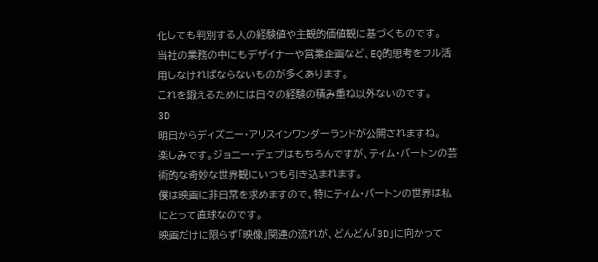化しても判別する人の経験値や主観的価値観に基づくものです。
当社の業務の中にもデザイナーや営業企画など、EQ的思考をフル活用しなければならないものが多くあります。
これを鍛えるためには日々の経験の積み重ね以外ないのです。
3D
明日からディズニー・アリスインワンダーランドが公開されますね。
楽しみです。ジョニー・デェプはもちろんですが、ティム・バートンの芸術的な奇妙な世界観にいつも引き込まれます。
僕は映画に非日常を求めますので、特にティム・バートンの世界は私にとって直球なのです。
映画だけに限らず「映像」関連の流れが、どんどん「3D」に向かって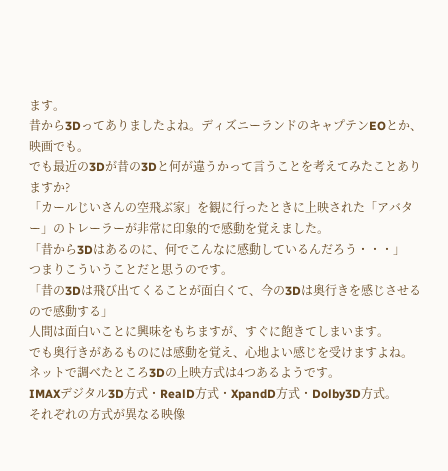ます。
昔から3Dってありましたよね。ディズニーランドのキャプテンEOとか、映画でも。
でも最近の3Dが昔の3Dと何が違うかって言うことを考えてみたことありますか?
「カールじいさんの空飛ぶ家」を観に行ったときに上映された「アバター」のトレーラーが非常に印象的で感動を覚えました。
「昔から3Dはあるのに、何でこんなに感動しているんだろう・・・」
つまりこういうことだと思うのです。
「昔の3Dは飛び出てくることが面白くて、今の3Dは奥行きを感じさせるので感動する」
人間は面白いことに興味をもちますが、すぐに飽きてしまいます。
でも奥行きがあるものには感動を覚え、心地よい感じを受けますよね。
ネットで調べたところ3Dの上映方式は4つあるようです。
IMAXデジタル3D方式・RealD方式・XpandD方式・Dolby3D方式。
それぞれの方式が異なる映像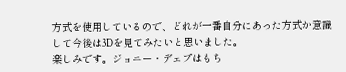方式を使用しているので、どれが一番自分にあった方式か意識して今後は3Dを見てみたいと思いました。
楽しみです。ジョニー・デェプはもち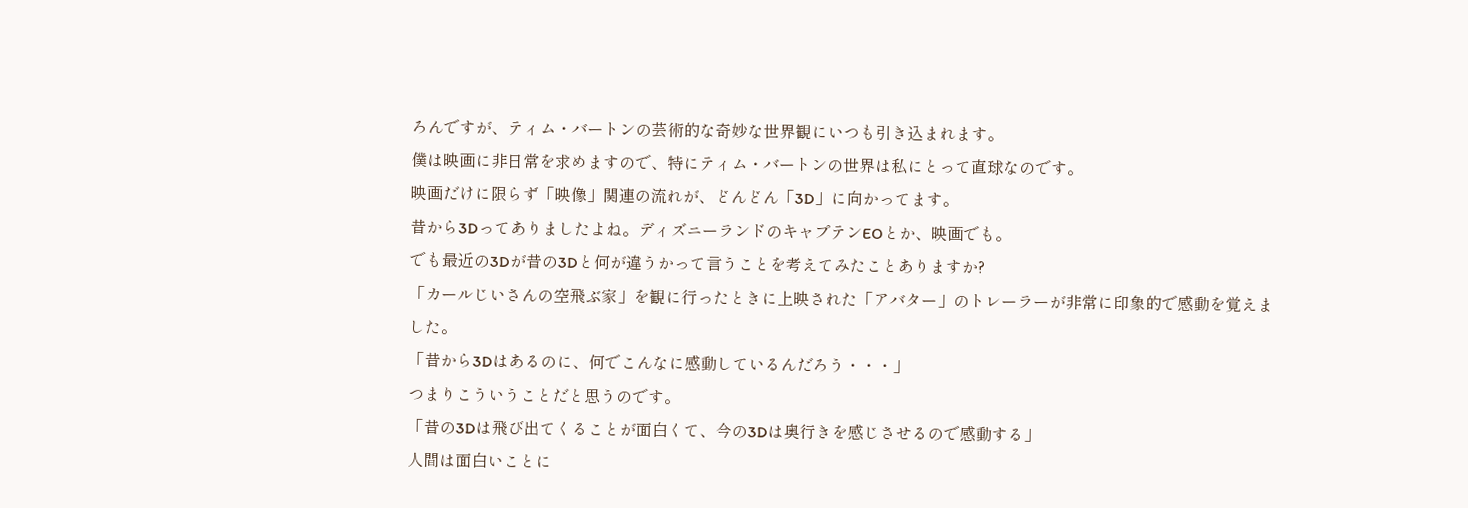ろんですが、ティム・バートンの芸術的な奇妙な世界観にいつも引き込まれます。
僕は映画に非日常を求めますので、特にティム・バートンの世界は私にとって直球なのです。
映画だけに限らず「映像」関連の流れが、どんどん「3D」に向かってます。
昔から3Dってありましたよね。ディズニーランドのキャプテンEOとか、映画でも。
でも最近の3Dが昔の3Dと何が違うかって言うことを考えてみたことありますか?
「カールじいさんの空飛ぶ家」を観に行ったときに上映された「アバター」のトレーラーが非常に印象的で感動を覚えました。
「昔から3Dはあるのに、何でこんなに感動しているんだろう・・・」
つまりこういうことだと思うのです。
「昔の3Dは飛び出てくることが面白くて、今の3Dは奥行きを感じさせるので感動する」
人間は面白いことに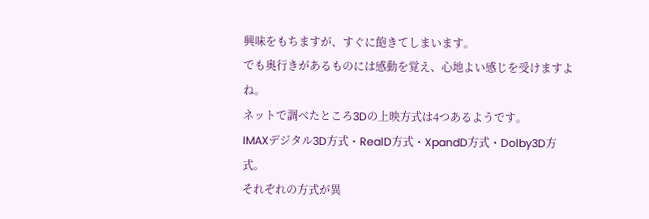興味をもちますが、すぐに飽きてしまいます。
でも奥行きがあるものには感動を覚え、心地よい感じを受けますよね。
ネットで調べたところ3Dの上映方式は4つあるようです。
IMAXデジタル3D方式・RealD方式・XpandD方式・Dolby3D方式。
それぞれの方式が異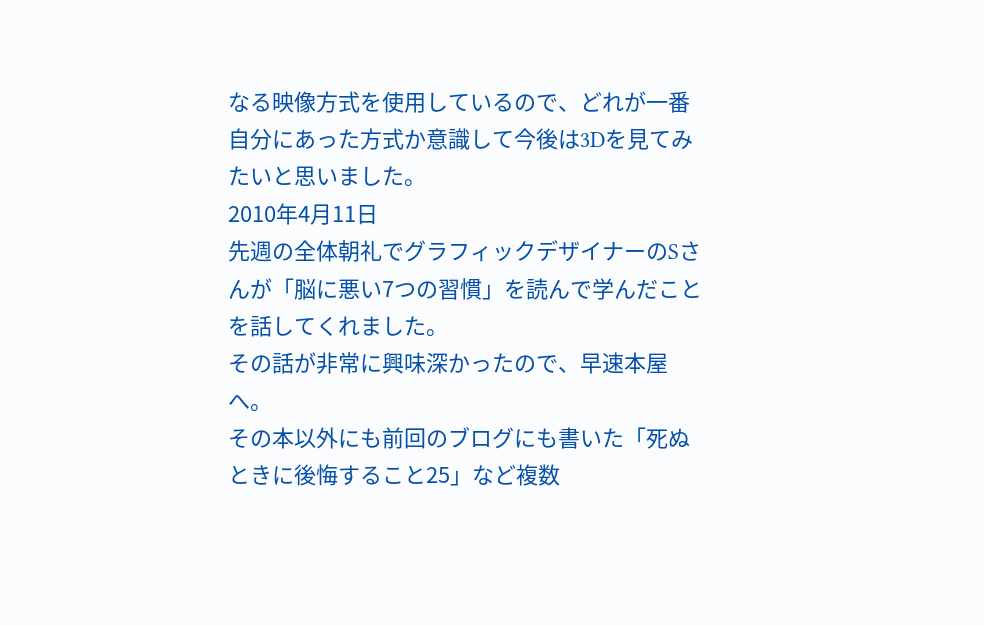なる映像方式を使用しているので、どれが一番自分にあった方式か意識して今後は3Dを見てみたいと思いました。
2010年4月11日
先週の全体朝礼でグラフィックデザイナーのSさんが「脳に悪い7つの習慣」を読んで学んだことを話してくれました。
その話が非常に興味深かったので、早速本屋へ。
その本以外にも前回のブログにも書いた「死ぬときに後悔すること25」など複数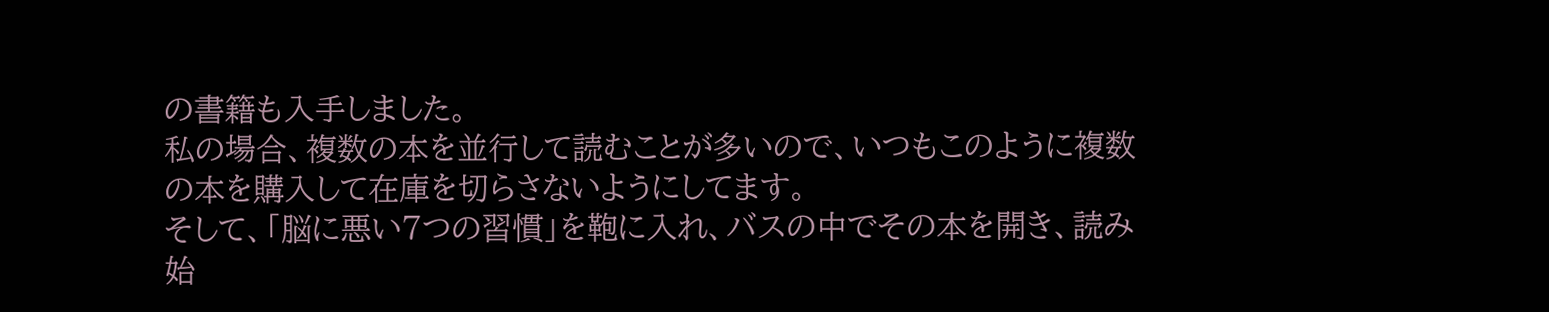の書籍も入手しました。
私の場合、複数の本を並行して読むことが多いので、いつもこのように複数の本を購入して在庫を切らさないようにしてます。
そして、「脳に悪い7つの習慣」を鞄に入れ、バスの中でその本を開き、読み始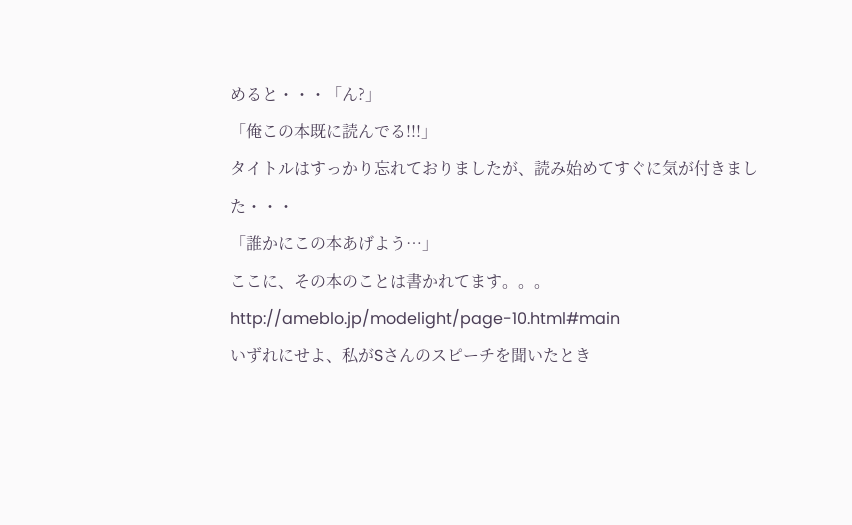めると・・・「ん?」
「俺この本既に読んでる!!!」
タイトルはすっかり忘れておりましたが、読み始めてすぐに気が付きました・・・
「誰かにこの本あげよう…」
ここに、その本のことは書かれてます。。。
http://ameblo.jp/modelight/page-10.html#main
いずれにせよ、私がSさんのスピーチを聞いたとき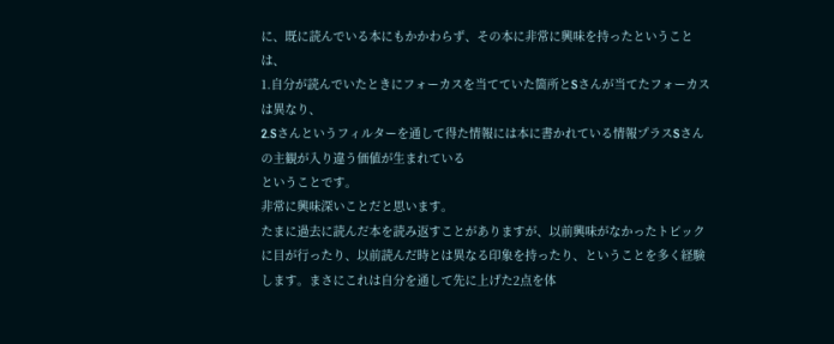に、既に読んでいる本にもかかわらず、その本に非常に興味を持ったということは、
1.自分が読んでいたときにフォーカスを当てていた箇所とSさんが当てたフォーカスは異なり、
2.Sさんというフィルターを通して得た情報には本に書かれている情報プラスSさんの主観が入り違う価値が生まれている
ということです。
非常に興味深いことだと思います。
たまに過去に読んだ本を読み返すことがありますが、以前興味がなかったトピックに目が行ったり、以前読んだ時とは異なる印象を持ったり、ということを多く経験します。まさにこれは自分を通して先に上げた2点を体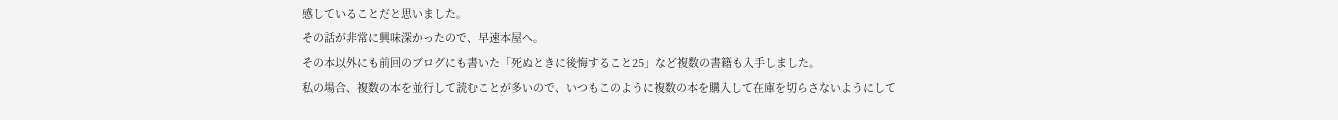感していることだと思いました。
その話が非常に興味深かったので、早速本屋へ。
その本以外にも前回のブログにも書いた「死ぬときに後悔すること25」など複数の書籍も入手しました。
私の場合、複数の本を並行して読むことが多いので、いつもこのように複数の本を購入して在庫を切らさないようにして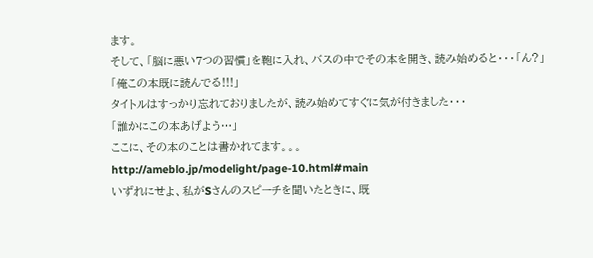ます。
そして、「脳に悪い7つの習慣」を鞄に入れ、バスの中でその本を開き、読み始めると・・・「ん?」
「俺この本既に読んでる!!!」
タイトルはすっかり忘れておりましたが、読み始めてすぐに気が付きました・・・
「誰かにこの本あげよう…」
ここに、その本のことは書かれてます。。。
http://ameblo.jp/modelight/page-10.html#main
いずれにせよ、私がSさんのスピーチを聞いたときに、既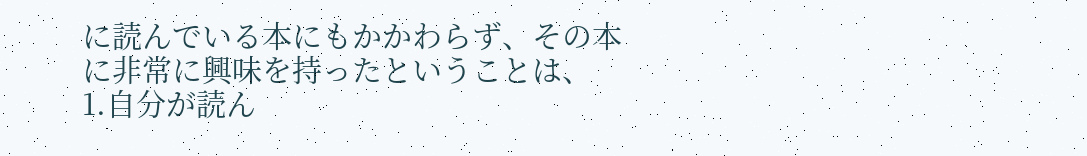に読んでいる本にもかかわらず、その本に非常に興味を持ったということは、
1.自分が読ん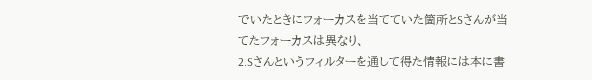でいたときにフォーカスを当てていた箇所とSさんが当てたフォーカスは異なり、
2.Sさんというフィルターを通して得た情報には本に書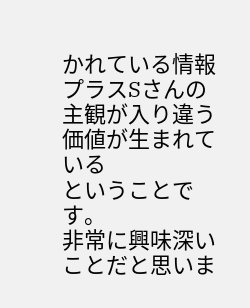かれている情報プラスSさんの主観が入り違う価値が生まれている
ということです。
非常に興味深いことだと思いま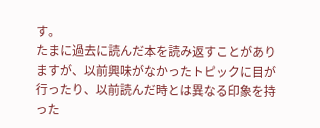す。
たまに過去に読んだ本を読み返すことがありますが、以前興味がなかったトピックに目が行ったり、以前読んだ時とは異なる印象を持った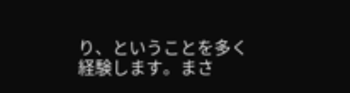り、ということを多く経験します。まさ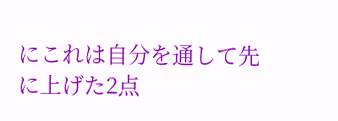にこれは自分を通して先に上げた2点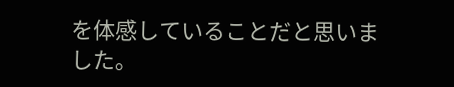を体感していることだと思いました。